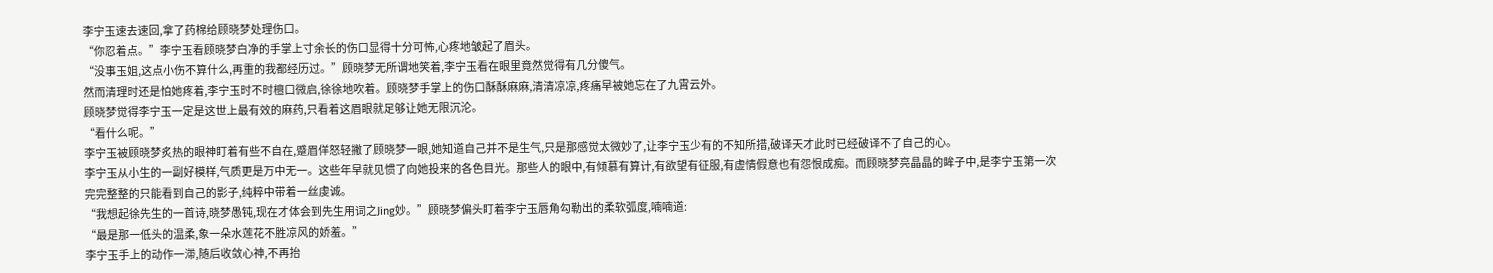李宁玉速去速回,拿了药棉给顾晓梦处理伤口。
“你忍着点。”李宁玉看顾晓梦白净的手掌上寸余长的伤口显得十分可怖,心疼地皱起了眉头。
“没事玉姐,这点小伤不算什么,再重的我都经历过。”顾晓梦无所谓地笑着,李宁玉看在眼里竟然觉得有几分傻气。
然而清理时还是怕她疼着,李宁玉时不时檀口微启,徐徐地吹着。顾晓梦手掌上的伤口酥酥麻麻,清清凉凉,疼痛早被她忘在了九霄云外。
顾晓梦觉得李宁玉一定是这世上最有效的麻药,只看着这眉眼就足够让她无限沉沦。
“看什么呢。”
李宁玉被顾晓梦炙热的眼神盯着有些不自在,蹙眉佯怒轻撇了顾晓梦一眼,她知道自己并不是生气,只是那感觉太微妙了,让李宁玉少有的不知所措,破译天才此时已经破译不了自己的心。
李宁玉从小生的一副好模样,气质更是万中无一。这些年早就见惯了向她投来的各色目光。那些人的眼中,有倾慕有算计,有欲望有征服,有虚情假意也有怨恨成痴。而顾晓梦亮晶晶的眸子中,是李宁玉第一次完完整整的只能看到自己的影子,纯粹中带着一丝虔诚。
“我想起徐先生的一首诗,晓梦愚钝,现在才体会到先生用词之Jing妙。”顾晓梦偏头盯着李宁玉唇角勾勒出的柔软弧度,喃喃道:
“最是那一低头的温柔,象一朵水莲花不胜凉风的娇羞。”
李宁玉手上的动作一滞,随后收敛心神,不再抬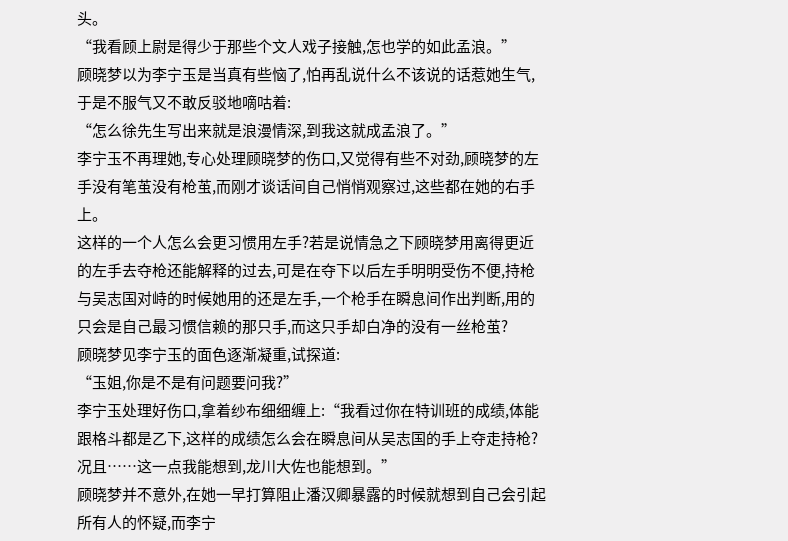头。
“我看顾上尉是得少于那些个文人戏子接触,怎也学的如此孟浪。”
顾晓梦以为李宁玉是当真有些恼了,怕再乱说什么不该说的话惹她生气,于是不服气又不敢反驳地嘀咕着:
“怎么徐先生写出来就是浪漫情深,到我这就成孟浪了。”
李宁玉不再理她,专心处理顾晓梦的伤口,又觉得有些不对劲,顾晓梦的左手没有笔茧没有枪茧,而刚才谈话间自己悄悄观察过,这些都在她的右手上。
这样的一个人怎么会更习惯用左手?若是说情急之下顾晓梦用离得更近的左手去夺枪还能解释的过去,可是在夺下以后左手明明受伤不便,持枪与吴志国对峙的时候她用的还是左手,一个枪手在瞬息间作出判断,用的只会是自己最习惯信赖的那只手,而这只手却白净的没有一丝枪茧?
顾晓梦见李宁玉的面色逐渐凝重,试探道:
“玉姐,你是不是有问题要问我?”
李宁玉处理好伤口,拿着纱布细细缠上:“我看过你在特训班的成绩,体能跟格斗都是乙下,这样的成绩怎么会在瞬息间从吴志国的手上夺走持枪?况且……这一点我能想到,龙川大佐也能想到。”
顾晓梦并不意外,在她一早打算阻止潘汉卿暴露的时候就想到自己会引起所有人的怀疑,而李宁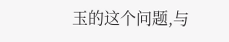玉的这个问题,与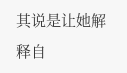其说是让她解释自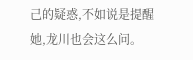己的疑惑,不如说是提醒她,龙川也会这么问。